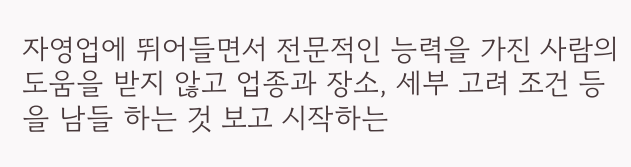자영업에 뛰어들면서 전문적인 능력을 가진 사람의 도움을 받지 않고 업종과 장소, 세부 고려 조건 등을 남들 하는 것 보고 시작하는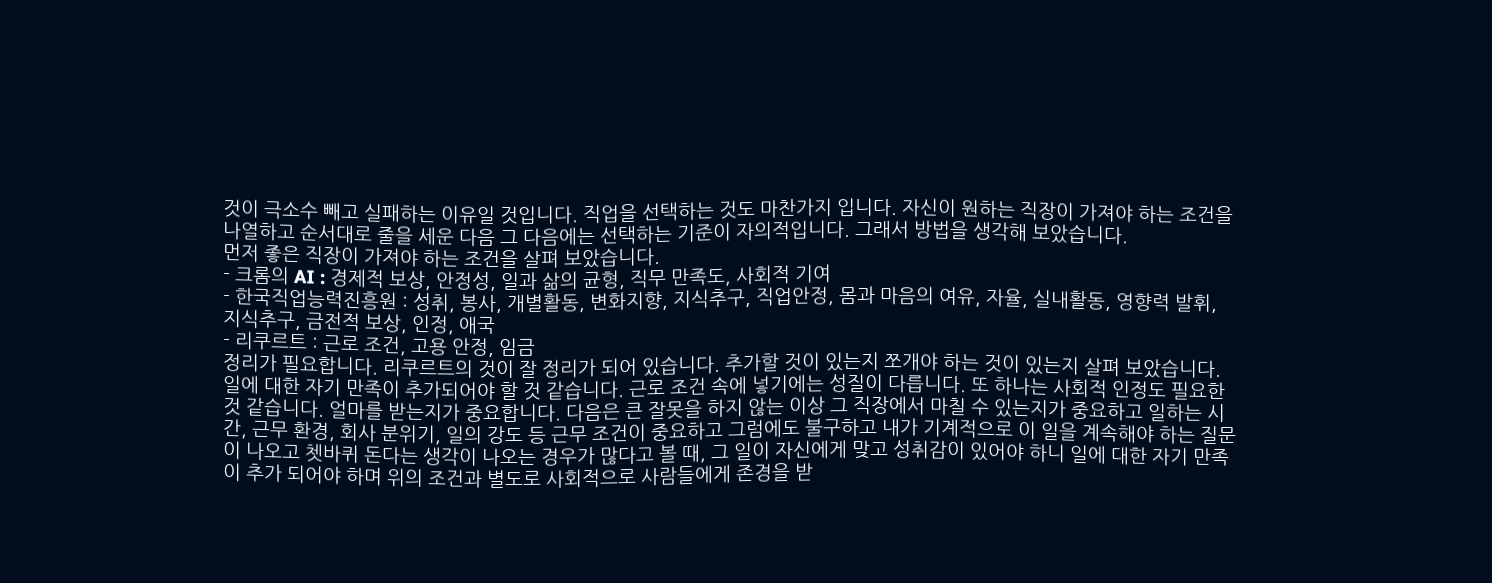것이 극소수 빼고 실패하는 이유일 것입니다. 직업을 선택하는 것도 마찬가지 입니다. 자신이 원하는 직장이 가져야 하는 조건을 나열하고 순서대로 줄을 세운 다음 그 다음에는 선택하는 기준이 자의적입니다. 그래서 방법을 생각해 보았습니다.
먼저 좋은 직장이 가져야 하는 조건을 살펴 보았습니다.
- 크롬의 AI : 경제적 보상, 안정성, 일과 삶의 균형, 직무 만족도, 사회적 기여
- 한국직업능력진흥원 : 성취, 봉사, 개별활동, 변화지향, 지식추구, 직업안정, 몸과 마음의 여유, 자율, 실내활동, 영향력 발휘, 지식추구, 금전적 보상, 인정, 애국
- 리쿠르트 : 근로 조건, 고용 안정, 임금
정리가 필요합니다. 리쿠르트의 것이 잘 정리가 되어 있습니다. 추가할 것이 있는지 쪼개야 하는 것이 있는지 살펴 보았습니다. 일에 대한 자기 만족이 추가되어야 할 것 같습니다. 근로 조건 속에 넣기에는 성질이 다릅니다. 또 하나는 사회적 인정도 필요한 것 같습니다. 얼마를 받는지가 중요합니다. 다음은 큰 잘못을 하지 않는 이상 그 직장에서 마칠 수 있는지가 중요하고 일하는 시간, 근무 환경, 회사 분위기, 일의 강도 등 근무 조건이 중요하고 그럼에도 불구하고 내가 기계적으로 이 일을 계속해야 하는 질문이 나오고 쳇바퀴 돈다는 생각이 나오는 경우가 많다고 볼 때, 그 일이 자신에게 맞고 성취감이 있어야 하니 일에 대한 자기 만족이 추가 되어야 하며 위의 조건과 별도로 사회적으로 사람들에게 존경을 받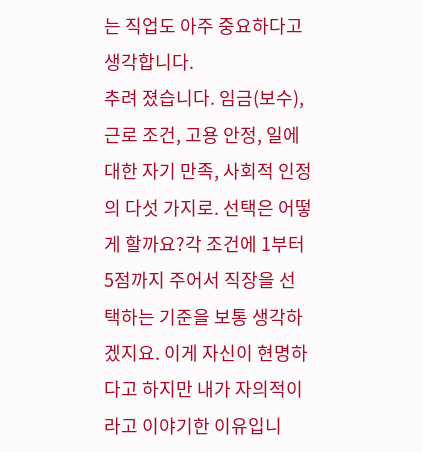는 직업도 아주 중요하다고 생각합니다.
추려 졌습니다. 임금(보수), 근로 조건, 고용 안정, 일에 대한 자기 만족, 사회적 인정의 다섯 가지로. 선택은 어떻게 할까요?각 조건에 1부터 5점까지 주어서 직장을 선택하는 기준을 보통 생각하겠지요. 이게 자신이 현명하다고 하지만 내가 자의적이라고 이야기한 이유입니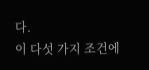다.
이 다섯 가지 조건에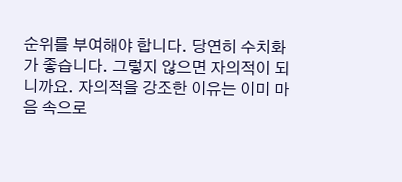순위를 부여해야 합니다. 당연히 수치화가 좋습니다. 그렇지 않으면 자의적이 되니까요. 자의적을 강조한 이유는 이미 마음 속으로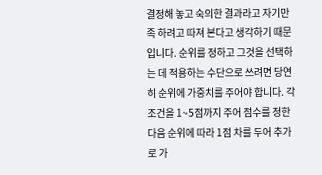결정해 놓고 숙의한 결과라고 자기만족 하려고 따져 본다고 생각하기 때문입니다. 순위를 정하고 그것을 선택하는 데 적용하는 수단으로 쓰려면 당연히 순위에 가중치를 주어야 합니다. 각 조건을 1~5점까지 주어 점수를 정한 다음 순위에 따라 1점 차를 두어 추가로 가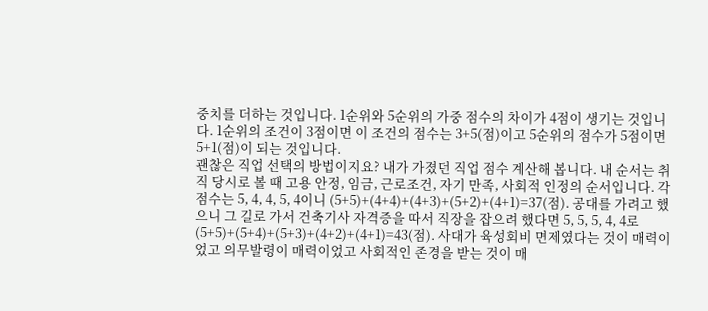중치를 더하는 것입니다. 1순위와 5순위의 가중 점수의 차이가 4점이 생기는 것입니다. 1순위의 조건이 3점이면 이 조건의 점수는 3+5(점)이고 5순위의 점수가 5점이면 5+1(점)이 되는 것입니다.
괜찮은 직업 선택의 방법이지요? 내가 가졌던 직업 점수 계산해 봅니다. 내 순서는 취직 당시로 볼 때 고용 안정, 임금, 근로조건, 자기 만족, 사회적 인정의 순서입니다. 각 점수는 5, 4, 4, 5, 4이니 (5+5)+(4+4)+(4+3)+(5+2)+(4+1)=37(점). 공대를 가려고 했으니 그 길로 가서 건축기사 자격증을 따서 직장을 잡으려 했다면 5, 5, 5, 4, 4로 (5+5)+(5+4)+(5+3)+(4+2)+(4+1)=43(점). 사대가 육성회비 면제였다는 것이 매력이었고 의무발령이 매력이었고 사회적인 존경을 받는 것이 매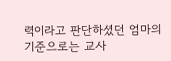력이라고 판단하셨던 엄마의 기준으로는 교사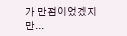가 만점이었겠지만...